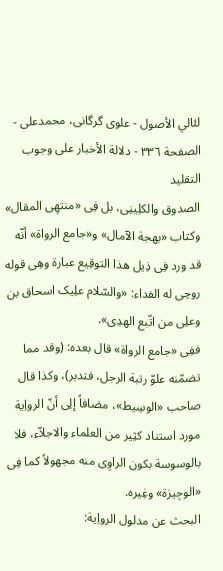لئالي الأصول - علوی گرگانی، محمدعلی - الصفحة ٣٣٦ - دلالة الأخبار علی وجوب التقلید
الصدوق والکلِینِی، بل فِی «منتهِی المقال» وکتاب «بهجة الآمال» و«جامع الرواة» أنّه قد ورد فِی ذِیل هذا التوقِیع عبارة وهِی قوله روحِی له الفداء: «والسّلام علِیک اسحاق بن وعلِی من اتّبع الهدِی».
ففِی «جامع الرواة» قال بعده: (وقد مما تضمّنه علوّ رتبة الرجل، فتدبر)، وکذا قال صاحب «الوسِیط»، مضافاً إلِی أنّ الرواِیة مورد استناد کثِیر من العلماء والاجلاّء، فلا بالوسوسة بکون الراوِی منه مجهولاً کما فِی «الوجِیزة» وغِیره.
البحث عن مدلول الرواِیة: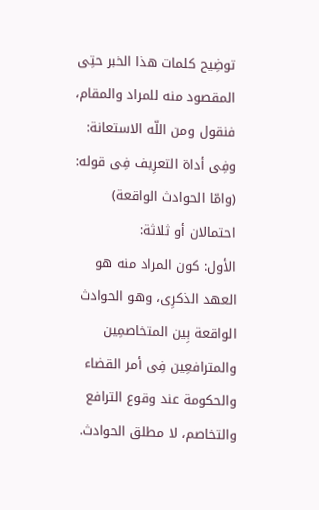توضِیح کلمات هذا الخبر حتِی المقصود منه للمراد والمقام، فنقول ومن اللّه الاستعانة:
وفِی أداة التعرِیف فِی قوله: (وامّا الحوادث الواقعة) احتمالان أو ثلاثة:
الأول: کون المراد منه هو العهد الذکرِی، وهو الحوادث الواقعة بِین المتخاصمِین والمترافعِین فِی أمر القضاء والحکومة عند وقوع الترافع والتخاصم، لا مطلق الحوادث.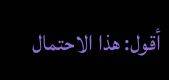أقول: هذا الاحتمال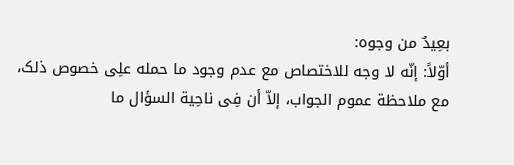بعِیدٌ من وجوه:
أوّلاً: إنّه لا وجه للاختصاص مع عدم وجود ما حمله علِی خصوص ذلک، مع ملاحظة عموم الجواب، إلاّ أن فِی ناحِیة السؤال ما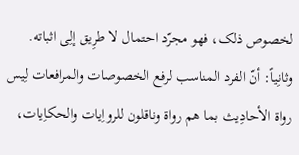لخصوص ذلک، فهو مجرّد احتمال لا طرِیق إلِی اثباته.
وثانِیاً: أنّ الفرد المناسب لرفع الخصوصات والمرافعات لِیس رواة الأحادِیث بما هم رواة وناقلون للرواِیات والحکاِیات،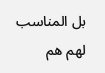بل المناسب لهم هم